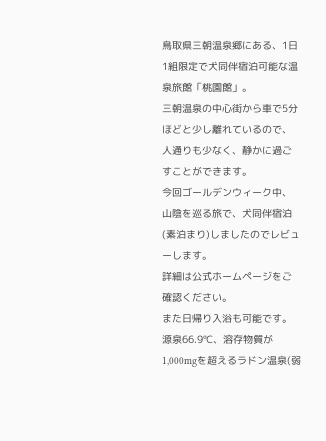鳥取県三朝温泉郷にある、1日1組限定で犬同伴宿泊可能な温泉旅館「桃園館」。
三朝温泉の中心街から車で5分ほどと少し離れているので、人通りも少なく、静かに過ごすことができます。
今回ゴールデンウィーク中、山陰を巡る旅で、犬同伴宿泊(素泊まり)しましたのでレビューします。
詳細は公式ホームページをご確認ください。
また日帰り入浴も可能です。源泉66.9℃、溶存物質が1,000mgを超えるラドン温泉(弱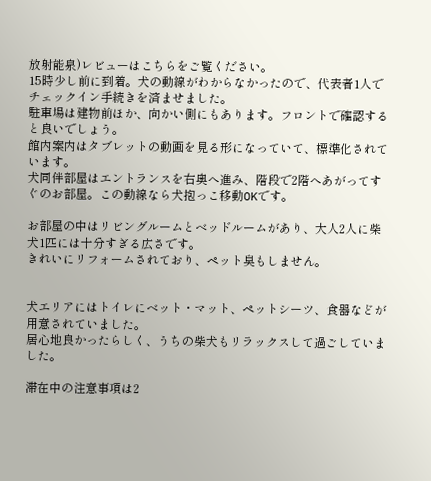放射能泉)レビューはこちらをご覧ください。
15時少し前に到着。犬の動線がわからなかったので、代表者1人でチェックイン手続きを済ませました。
駐車場は建物前ほか、向かい側にもあります。フロントで確認すると良いでしょう。
館内案内はタブレットの動画を見る形になっていて、標準化されています。
犬同伴部屋はエントランスを右奥へ進み、階段で2階へあがってすぐのお部屋。この動線なら犬抱っこ移動OKです。

お部屋の中はリビングルームとベッドルームがあり、大人2人に柴犬1匹には十分すぎる広さです。
きれいにリフォームされており、ペット臭もしません。


犬エリアにはトイレにベット・マット、ペットシーツ、食器などが用意されていました。
居心地良かったらしく、うちの柴犬もリラックスして過ごしていました。

滞在中の注意事項は2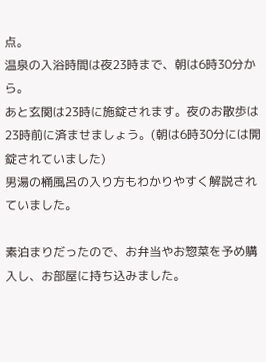点。
温泉の入浴時間は夜23時まで、朝は6時30分から。
あと玄関は23時に施錠されます。夜のお散歩は23時前に済ませましょう。(朝は6時30分には開錠されていました)
男湯の桶風呂の入り方もわかりやすく解説されていました。

素泊まりだったので、お弁当やお惣菜を予め購入し、お部屋に持ち込みました。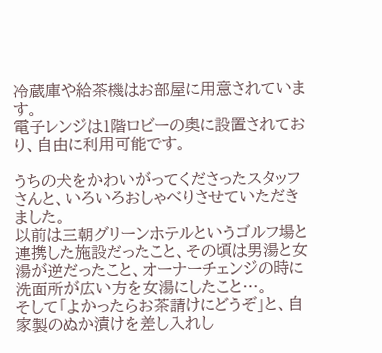冷蔵庫や給茶機はお部屋に用意されています。
電子レンジは1階ロビーの奥に設置されており、自由に利用可能です。

うちの犬をかわいがってくださったスタッフさんと、いろいろおしゃべりさせていただきました。
以前は三朝グリーンホテルというゴルフ場と連携した施設だったこと、その頃は男湯と女湯が逆だったこと、オーナーチェンジの時に洗面所が広い方を女湯にしたこと…。
そして「よかったらお茶請けにどうぞ」と、自家製のぬか漬けを差し入れし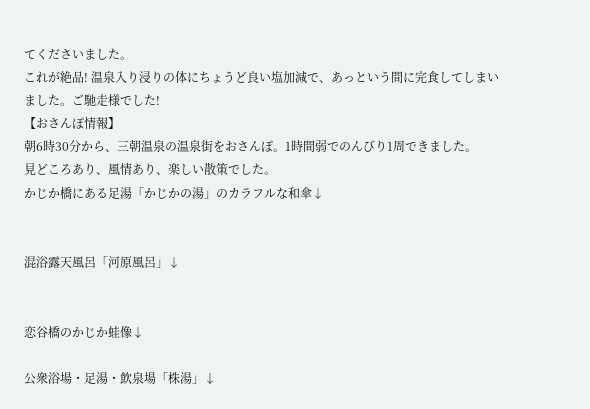てくださいました。
これが絶品! 温泉入り浸りの体にちょうど良い塩加減で、あっという間に完食してしまいました。ご馳走様でした!
【おさんぽ情報】
朝6時30分から、三朝温泉の温泉街をおさんぽ。1時間弱でのんびり1周できました。
見どころあり、風情あり、楽しい散策でした。
かじか橋にある足湯「かじかの湯」のカラフルな和傘↓


混浴露天風呂「河原風呂」↓


恋谷橋のかじか蛙像↓

公衆浴場・足湯・飲泉場「株湯」↓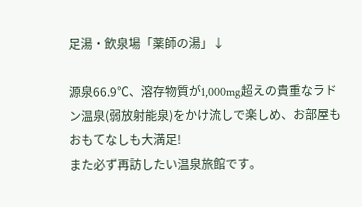足湯・飲泉場「薬師の湯」↓

源泉66.9℃、溶存物質が1,000mg超えの貴重なラドン温泉(弱放射能泉)をかけ流しで楽しめ、お部屋もおもてなしも大満足!
また必ず再訪したい温泉旅館です。